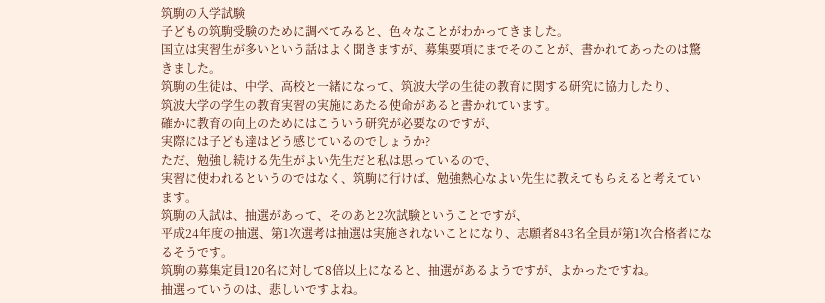筑駒の入学試験
子どもの筑駒受験のために調べてみると、色々なことがわかってきました。
国立は実習生が多いという話はよく聞きますが、募集要項にまでそのことが、書かれてあったのは驚きました。
筑駒の生徒は、中学、高校と一緒になって、筑波大学の生徒の教育に関する研究に協力したり、
筑波大学の学生の教育実習の実施にあたる使命があると書かれています。
確かに教育の向上のためにはこういう研究が必要なのですが、
実際には子ども達はどう感じているのでしょうか?
ただ、勉強し続ける先生がよい先生だと私は思っているので、
実習に使われるというのではなく、筑駒に行けば、勉強熱心なよい先生に教えてもらえると考えています。
筑駒の入試は、抽選があって、そのあと2次試験ということですが、
平成24年度の抽選、第1次選考は抽選は実施されないことになり、志願者843名全員が第1次合格者になるそうです。
筑駒の募集定員120名に対して8倍以上になると、抽選があるようですが、よかったですね。
抽選っていうのは、悲しいですよね。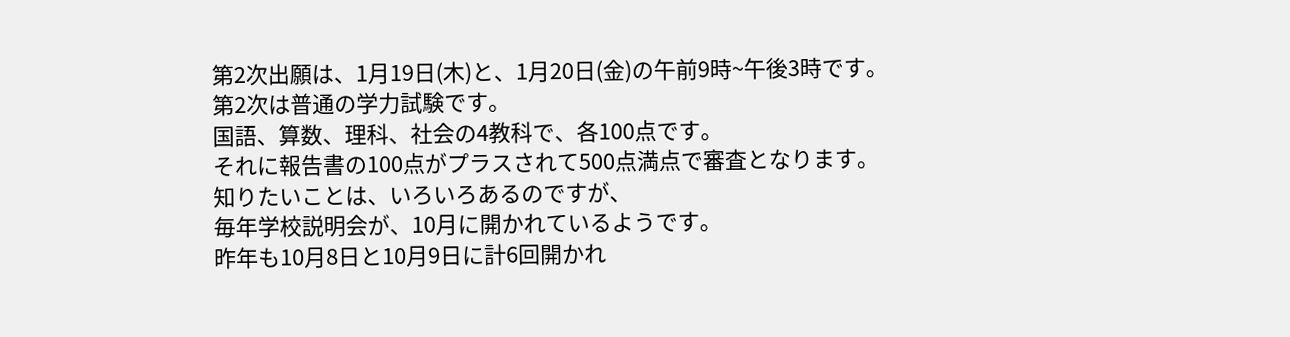第2次出願は、1月19日(木)と、1月20日(金)の午前9時~午後3時です。
第2次は普通の学力試験です。
国語、算数、理科、社会の4教科で、各100点です。
それに報告書の100点がプラスされて500点満点で審査となります。
知りたいことは、いろいろあるのですが、
毎年学校説明会が、10月に開かれているようです。
昨年も10月8日と10月9日に計6回開かれ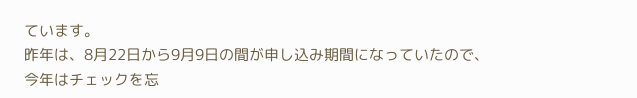ています。
昨年は、8月22日から9月9日の間が申し込み期間になっていたので、
今年はチェックを忘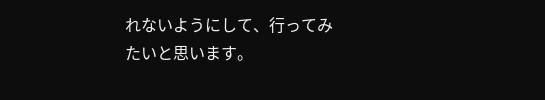れないようにして、行ってみたいと思います。